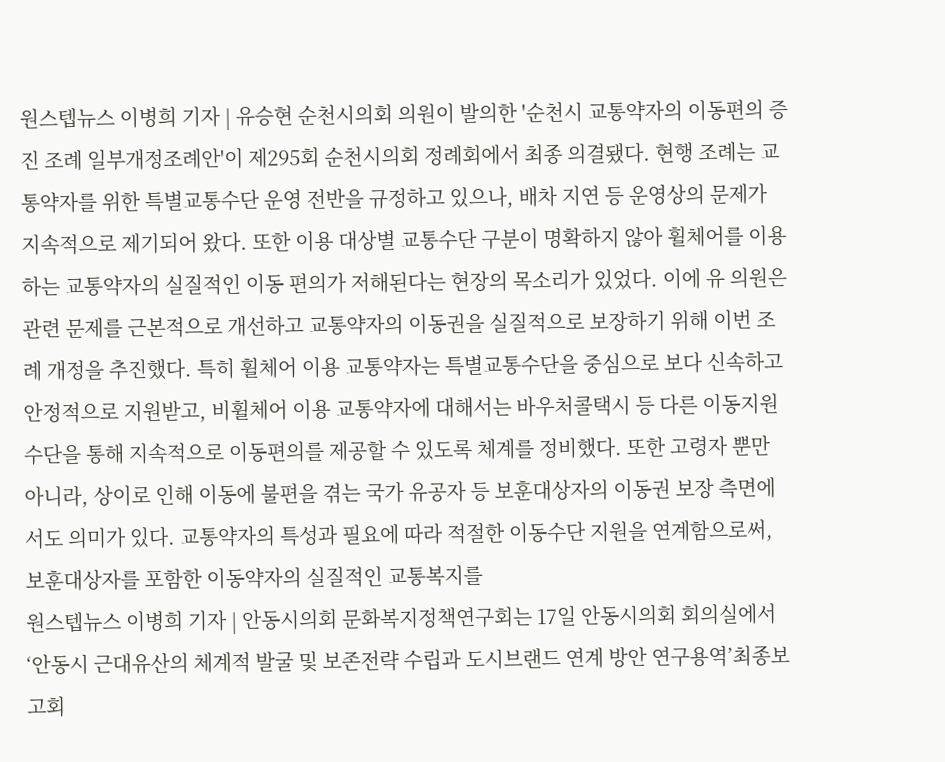원스텝뉴스 이병희 기자 | 유승현 순천시의회 의원이 발의한 '순천시 교통약자의 이동편의 증진 조례 일부개정조례안'이 제295회 순천시의회 정례회에서 최종 의결됐다. 현행 조례는 교통약자를 위한 특별교통수단 운영 전반을 규정하고 있으나, 배차 지연 등 운영상의 문제가 지속적으로 제기되어 왔다. 또한 이용 대상별 교통수단 구분이 명확하지 않아 휠체어를 이용하는 교통약자의 실질적인 이동 편의가 저해된다는 현장의 목소리가 있었다. 이에 유 의원은 관련 문제를 근본적으로 개선하고 교통약자의 이동권을 실질적으로 보장하기 위해 이번 조례 개정을 추진했다. 특히 휠체어 이용 교통약자는 특별교통수단을 중심으로 보다 신속하고 안정적으로 지원받고, 비휠체어 이용 교통약자에 대해서는 바우처콜택시 등 다른 이동지원수단을 통해 지속적으로 이동편의를 제공할 수 있도록 체계를 정비했다. 또한 고령자 뿐만 아니라, 상이로 인해 이동에 불편을 겪는 국가 유공자 등 보훈대상자의 이동권 보장 측면에서도 의미가 있다. 교통약자의 특성과 필요에 따라 적절한 이동수단 지원을 연계함으로써, 보훈대상자를 포함한 이동약자의 실질적인 교통복지를
원스텝뉴스 이병희 기자 | 안동시의회 문화복지정책연구회는 17일 안동시의회 회의실에서‘안동시 근대유산의 체계적 발굴 및 보존전략 수립과 도시브랜드 연계 방안 연구용역’최종보고회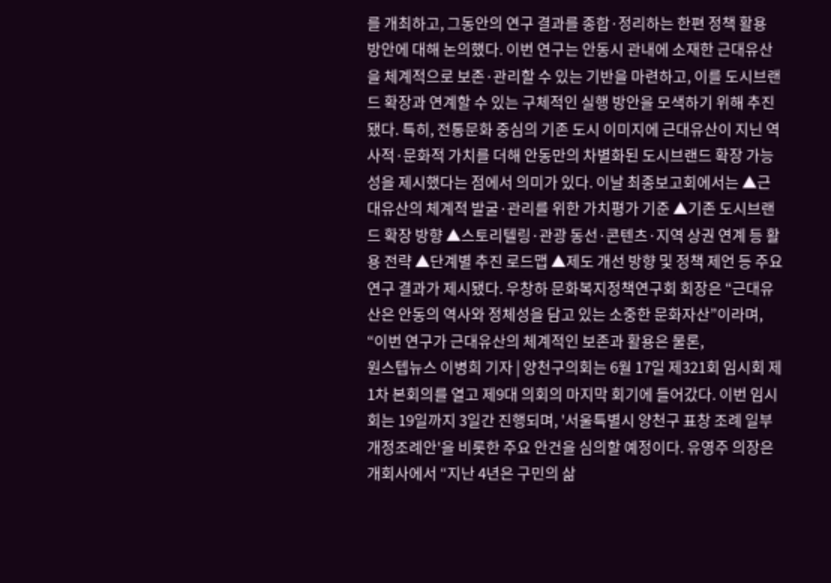를 개최하고, 그동안의 연구 결과를 종합·정리하는 한편 정책 활용 방안에 대해 논의했다. 이번 연구는 안동시 관내에 소재한 근대유산을 체계적으로 보존·관리할 수 있는 기반을 마련하고, 이를 도시브랜드 확장과 연계할 수 있는 구체적인 실행 방안을 모색하기 위해 추진됐다. 특히, 전통문화 중심의 기존 도시 이미지에 근대유산이 지닌 역사적·문화적 가치를 더해 안동만의 차별화된 도시브랜드 확장 가능성을 제시했다는 점에서 의미가 있다. 이날 최종보고회에서는 ▲근대유산의 체계적 발굴·관리를 위한 가치평가 기준 ▲기존 도시브랜드 확장 방향 ▲스토리텔링·관광 동선·콘텐츠·지역 상권 연계 등 활용 전략 ▲단계별 추진 로드맵 ▲제도 개선 방향 및 정책 제언 등 주요 연구 결과가 제시됐다. 우창하 문화복지정책연구회 회장은 “근대유산은 안동의 역사와 정체성을 담고 있는 소중한 문화자산”이라며, “이번 연구가 근대유산의 체계적인 보존과 활용은 물론,
원스텝뉴스 이병희 기자 | 양천구의회는 6월 17일 제321회 임시회 제1차 본회의를 열고 제9대 의회의 마지막 회기에 들어갔다. 이번 임시회는 19일까지 3일간 진행되며, '서울특별시 양천구 표창 조례 일부개정조례안'을 비롯한 주요 안건을 심의할 예정이다. 유영주 의장은 개회사에서 “지난 4년은 구민의 삶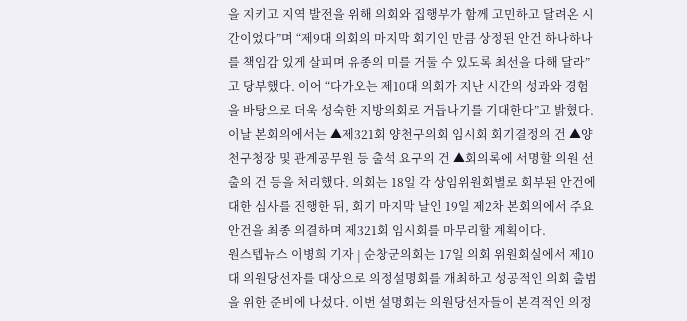을 지키고 지역 발전을 위해 의회와 집행부가 함께 고민하고 달려온 시간이었다”며 “제9대 의회의 마지막 회기인 만큼 상정된 안건 하나하나를 책임감 있게 살피며 유종의 미를 거둘 수 있도록 최선을 다해 달라”고 당부했다. 이어 “다가오는 제10대 의회가 지난 시간의 성과와 경험을 바탕으로 더욱 성숙한 지방의회로 거듭나기를 기대한다”고 밝혔다. 이날 본회의에서는 ▲제321회 양천구의회 임시회 회기결정의 건 ▲양천구청장 및 관계공무원 등 출석 요구의 건 ▲회의록에 서명할 의원 선출의 건 등을 처리했다. 의회는 18일 각 상임위원회별로 회부된 안건에 대한 심사를 진행한 뒤, 회기 마지막 날인 19일 제2차 본회의에서 주요 안건을 최종 의결하며 제321회 임시회를 마무리할 계획이다.
원스텝뉴스 이병희 기자 | 순창군의회는 17일 의회 위원회실에서 제10대 의원당선자를 대상으로 의정설명회를 개최하고 성공적인 의회 출범을 위한 준비에 나섰다. 이번 설명회는 의원당선자들이 본격적인 의정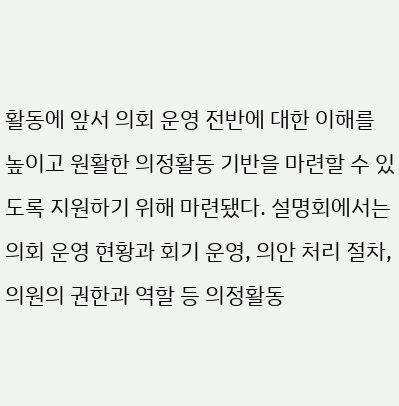활동에 앞서 의회 운영 전반에 대한 이해를 높이고 원활한 의정활동 기반을 마련할 수 있도록 지원하기 위해 마련됐다. 설명회에서는 의회 운영 현황과 회기 운영, 의안 처리 절차, 의원의 권한과 역할 등 의정활동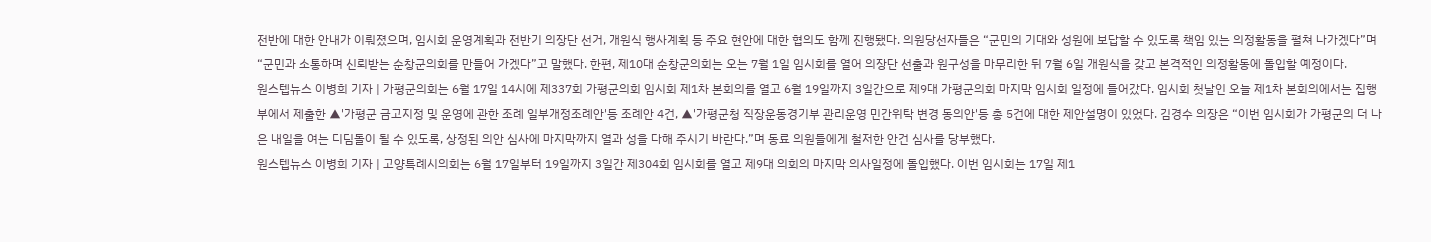전반에 대한 안내가 이뤄졌으며, 임시회 운영계획과 전반기 의장단 선거, 개원식 행사계획 등 주요 현안에 대한 협의도 함께 진행됐다. 의원당선자들은 “군민의 기대와 성원에 보답할 수 있도록 책임 있는 의정활동을 펼쳐 나가겠다”며 “군민과 소통하며 신뢰받는 순창군의회를 만들어 가겠다”고 말했다. 한편, 제10대 순창군의회는 오는 7월 1일 임시회를 열어 의장단 선출과 원구성을 마무리한 뒤 7월 6일 개원식을 갖고 본격적인 의정활동에 돌입할 예정이다.
원스텝뉴스 이병희 기자 | 가평군의회는 6월 17일 14시에 제337회 가평군의회 임시회 제1차 본회의를 열고 6월 19일까지 3일간으로 제9대 가평군의회 마지막 임시회 일정에 들어갔다. 임시회 첫날인 오늘 제1차 본회의에서는 집행부에서 제출한 ▲'가평군 금고지정 및 운영에 관한 조례 일부개정조례안'등 조례안 4건, ▲'가평군청 직장운동경기부 관리운영 민간위탁 변경 동의안'등 총 5건에 대한 제안설명이 있었다. 김경수 의장은 “이번 임시회가 가평군의 더 나은 내일을 여는 디딤돌이 될 수 있도록, 상정된 의안 심사에 마지막까지 열과 성을 다해 주시기 바란다.”며 동료 의원들에게 철저한 안건 심사를 당부했다.
원스텝뉴스 이병희 기자 | 고양특례시의회는 6월 17일부터 19일까지 3일간 제304회 임시회를 열고 제9대 의회의 마지막 의사일정에 돌입했다. 이번 임시회는 17일 제1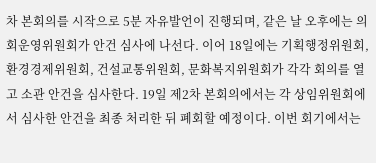차 본회의를 시작으로 5분 자유발언이 진행되며, 같은 날 오후에는 의회운영위원회가 안건 심사에 나선다. 이어 18일에는 기획행정위원회, 환경경제위원회, 건설교통위원회, 문화복지위원회가 각각 회의를 열고 소관 안건을 심사한다. 19일 제2차 본회의에서는 각 상임위원회에서 심사한 안건을 최종 처리한 뒤 폐회할 예정이다. 이번 회기에서는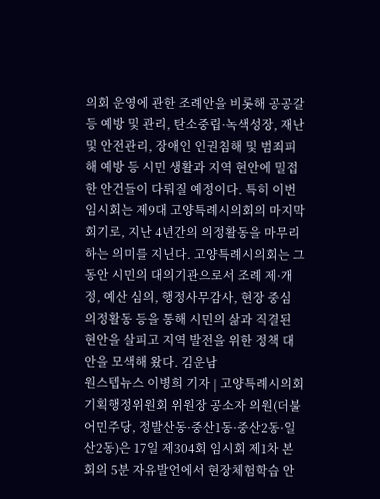의회 운영에 관한 조례안을 비롯해 공공갈등 예방 및 관리, 탄소중립·녹색성장, 재난 및 안전관리, 장애인 인권침해 및 범죄피해 예방 등 시민 생활과 지역 현안에 밀접한 안건들이 다뤄질 예정이다. 특히 이번 임시회는 제9대 고양특례시의회의 마지막 회기로, 지난 4년간의 의정활동을 마무리하는 의미를 지닌다. 고양특례시의회는 그동안 시민의 대의기관으로서 조례 제·개정, 예산 심의, 행정사무감사, 현장 중심 의정활동 등을 통해 시민의 삶과 직결된 현안을 살피고 지역 발전을 위한 정책 대안을 모색해 왔다. 김운남
원스텝뉴스 이병희 기자 | 고양특례시의회 기획행정위원회 위원장 공소자 의원(더불어민주당, 정발산동·중산1동·중산2동·일산2동)은 17일 제304회 임시회 제1차 본회의 5분 자유발언에서 현장체험학습 안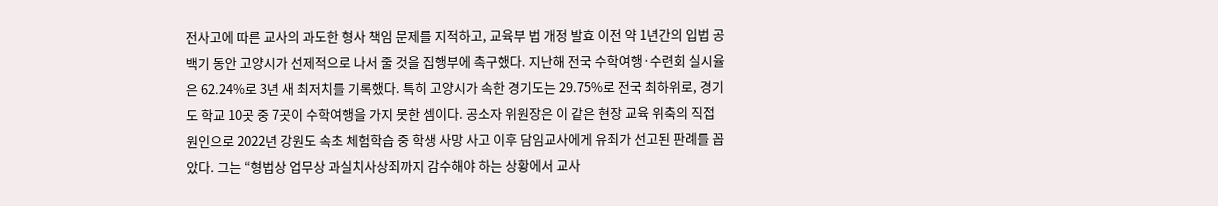전사고에 따른 교사의 과도한 형사 책임 문제를 지적하고, 교육부 법 개정 발효 이전 약 1년간의 입법 공백기 동안 고양시가 선제적으로 나서 줄 것을 집행부에 촉구했다. 지난해 전국 수학여행·수련회 실시율은 62.24%로 3년 새 최저치를 기록했다. 특히 고양시가 속한 경기도는 29.75%로 전국 최하위로, 경기도 학교 10곳 중 7곳이 수학여행을 가지 못한 셈이다. 공소자 위원장은 이 같은 현장 교육 위축의 직접 원인으로 2022년 강원도 속초 체험학습 중 학생 사망 사고 이후 담임교사에게 유죄가 선고된 판례를 꼽았다. 그는 “형법상 업무상 과실치사상죄까지 감수해야 하는 상황에서 교사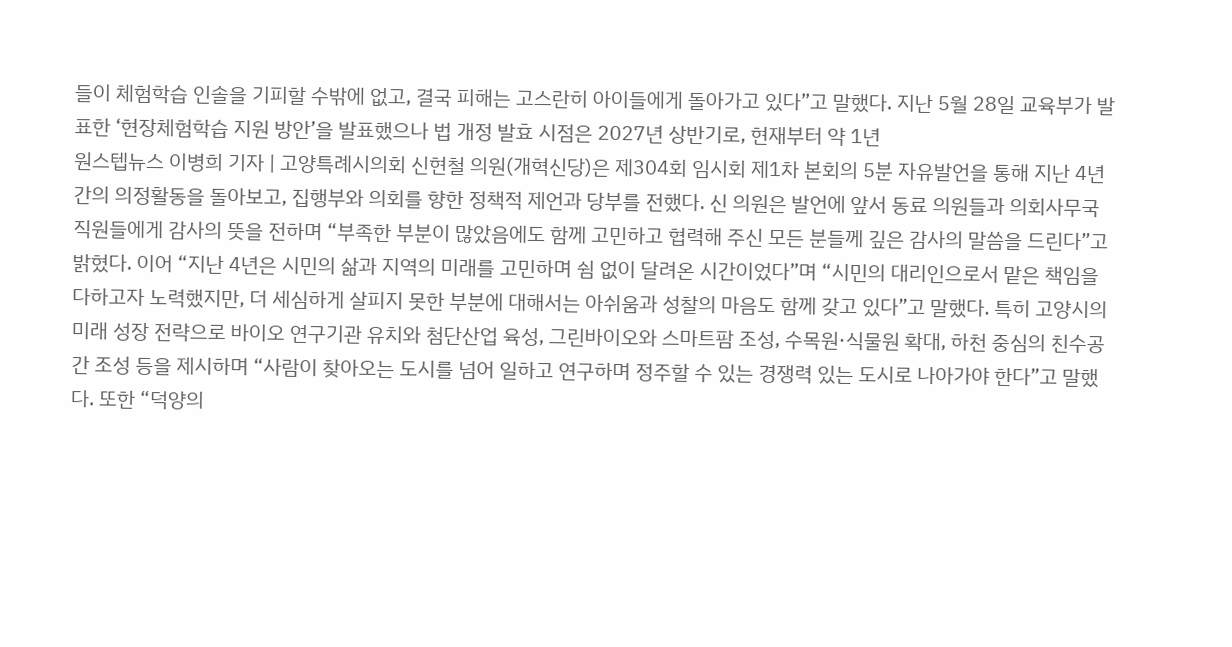들이 체험학습 인솔을 기피할 수밖에 없고, 결국 피해는 고스란히 아이들에게 돌아가고 있다”고 말했다. 지난 5월 28일 교육부가 발표한 ‘현장체험학습 지원 방안’을 발표했으나 법 개정 발효 시점은 2027년 상반기로, 현재부터 약 1년
원스텝뉴스 이병희 기자 | 고양특례시의회 신현철 의원(개혁신당)은 제304회 임시회 제1차 본회의 5분 자유발언을 통해 지난 4년간의 의정활동을 돌아보고, 집행부와 의회를 향한 정책적 제언과 당부를 전했다. 신 의원은 발언에 앞서 동료 의원들과 의회사무국 직원들에게 감사의 뜻을 전하며 “부족한 부분이 많았음에도 함께 고민하고 협력해 주신 모든 분들께 깊은 감사의 말씀을 드린다”고 밝혔다. 이어 “지난 4년은 시민의 삶과 지역의 미래를 고민하며 쉼 없이 달려온 시간이었다”며 “시민의 대리인으로서 맡은 책임을 다하고자 노력했지만, 더 세심하게 살피지 못한 부분에 대해서는 아쉬움과 성찰의 마음도 함께 갖고 있다”고 말했다. 특히 고양시의 미래 성장 전략으로 바이오 연구기관 유치와 첨단산업 육성, 그린바이오와 스마트팜 조성, 수목원·식물원 확대, 하천 중심의 친수공간 조성 등을 제시하며 “사람이 찾아오는 도시를 넘어 일하고 연구하며 정주할 수 있는 경쟁력 있는 도시로 나아가야 한다”고 말했다. 또한 “덕양의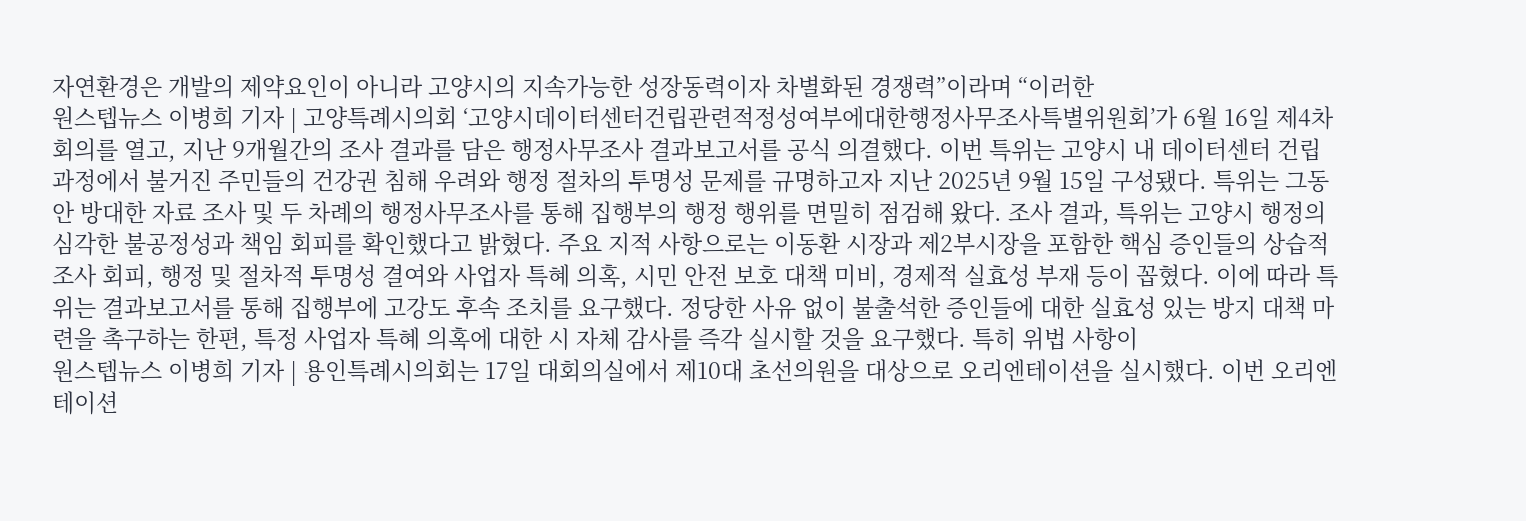자연환경은 개발의 제약요인이 아니라 고양시의 지속가능한 성장동력이자 차별화된 경쟁력”이라며 “이러한
원스텝뉴스 이병희 기자 | 고양특례시의회 ‘고양시데이터센터건립관련적정성여부에대한행정사무조사특별위원회’가 6월 16일 제4차 회의를 열고, 지난 9개월간의 조사 결과를 담은 행정사무조사 결과보고서를 공식 의결했다. 이번 특위는 고양시 내 데이터센터 건립 과정에서 불거진 주민들의 건강권 침해 우려와 행정 절차의 투명성 문제를 규명하고자 지난 2025년 9월 15일 구성됐다. 특위는 그동안 방대한 자료 조사 및 두 차례의 행정사무조사를 통해 집행부의 행정 행위를 면밀히 점검해 왔다. 조사 결과, 특위는 고양시 행정의 심각한 불공정성과 책임 회피를 확인했다고 밝혔다. 주요 지적 사항으로는 이동환 시장과 제2부시장을 포함한 핵심 증인들의 상습적 조사 회피, 행정 및 절차적 투명성 결여와 사업자 특혜 의혹, 시민 안전 보호 대책 미비, 경제적 실효성 부재 등이 꼽혔다. 이에 따라 특위는 결과보고서를 통해 집행부에 고강도 후속 조치를 요구했다. 정당한 사유 없이 불출석한 증인들에 대한 실효성 있는 방지 대책 마련을 촉구하는 한편, 특정 사업자 특혜 의혹에 대한 시 자체 감사를 즉각 실시할 것을 요구했다. 특히 위법 사항이
원스텝뉴스 이병희 기자 | 용인특례시의회는 17일 대회의실에서 제10대 초선의원을 대상으로 오리엔테이션을 실시했다. 이번 오리엔테이션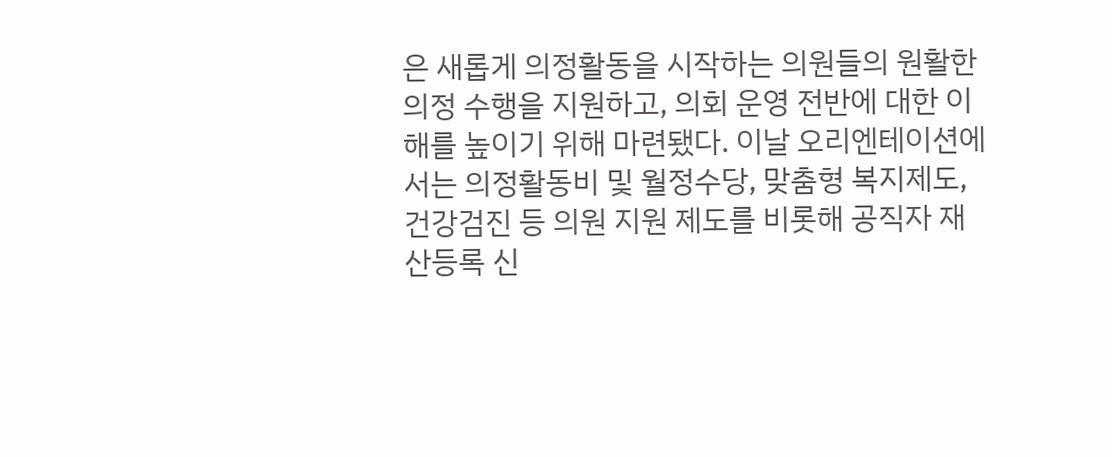은 새롭게 의정활동을 시작하는 의원들의 원활한 의정 수행을 지원하고, 의회 운영 전반에 대한 이해를 높이기 위해 마련됐다. 이날 오리엔테이션에서는 의정활동비 및 월정수당, 맞춤형 복지제도, 건강검진 등 의원 지원 제도를 비롯해 공직자 재산등록 신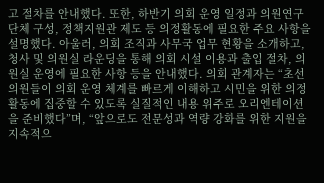고 절차를 안내했다. 또한, 하반기 의회 운영 일정과 의원연구단체 구성, 정책지원관 제도 등 의정활동에 필요한 주요 사항을 설명했다. 아울러, 의회 조직과 사무국 업무 현황을 소개하고, 청사 및 의원실 라운딩을 통해 의회 시설 이용과 출입 절차, 의원실 운영에 필요한 사항 등을 안내했다. 의회 관계자는 “초선의원들이 의회 운영 체계를 빠르게 이해하고 시민을 위한 의정활동에 집중할 수 있도록 실질적인 내용 위주로 오리엔테이션을 준비했다”며, “앞으로도 전문성과 역량 강화를 위한 지원을 지속적으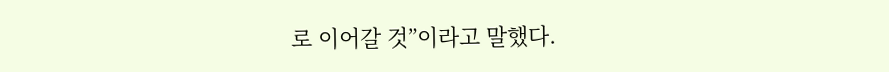로 이어갈 것”이라고 말했다.